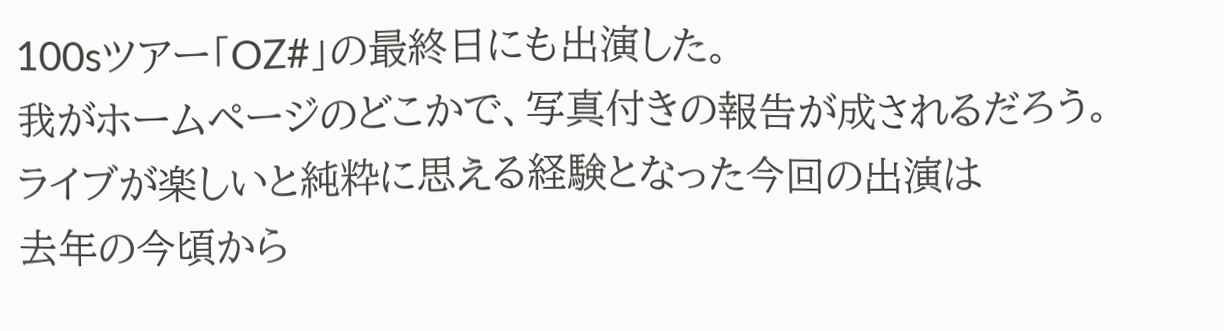100sツアー「OZ#」の最終日にも出演した。
我がホームページのどこかで、写真付きの報告が成されるだろう。
ライブが楽しいと純粋に思える経験となった今回の出演は
去年の今頃から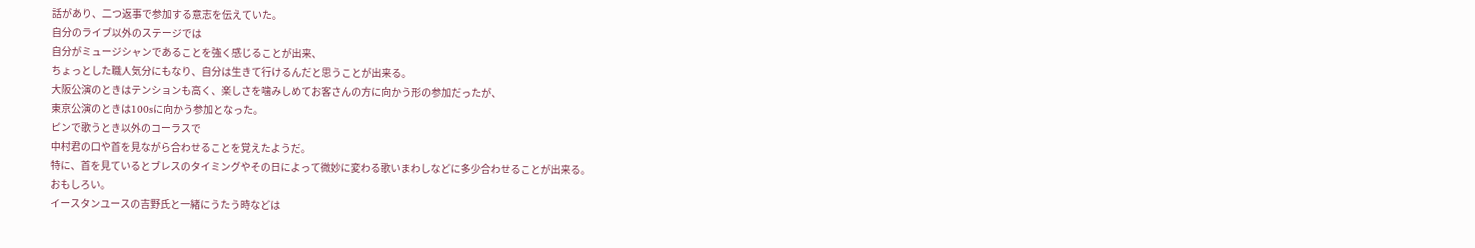話があり、二つ返事で参加する意志を伝えていた。
自分のライブ以外のステージでは
自分がミュージシャンであることを強く感じることが出来、
ちょっとした職人気分にもなり、自分は生きて行けるんだと思うことが出来る。
大阪公演のときはテンションも高く、楽しさを噛みしめてお客さんの方に向かう形の参加だったが、
東京公演のときは100sに向かう参加となった。
ピンで歌うとき以外のコーラスで
中村君の口や首を見ながら合わせることを覚えたようだ。
特に、首を見ているとブレスのタイミングやその日によって微妙に変わる歌いまわしなどに多少合わせることが出来る。
おもしろい。
イースタンユースの吉野氏と一緒にうたう時などは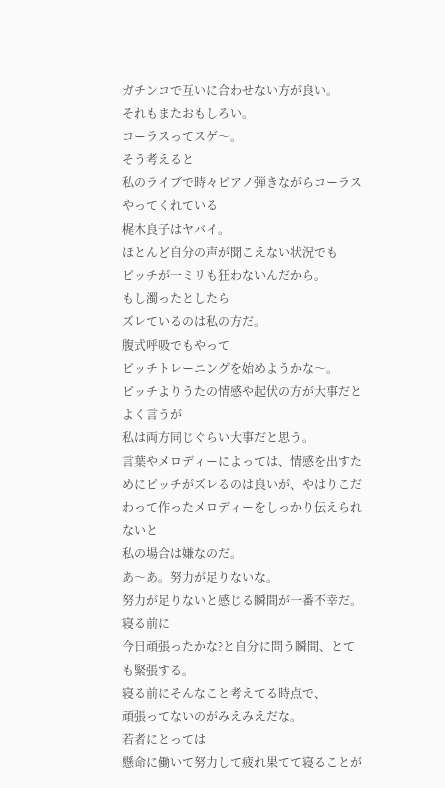ガチンコで互いに合わせない方が良い。
それもまたおもしろい。
コーラスってスゲ〜。
そう考えると
私のライブで時々ピアノ弾きながらコーラスやってくれている
梶木良子はヤバイ。
ほとんど自分の声が聞こえない状況でも
ピッチが一ミリも狂わないんだから。
もし濁ったとしたら
ズレているのは私の方だ。
腹式呼吸でもやって
ピッチトレーニングを始めようかな〜。
ピッチよりうたの情感や起伏の方が大事だとよく言うが
私は両方同じぐらい大事だと思う。
言葉やメロディーによっては、情感を出すためにピッチがズレるのは良いが、やはりこだわって作ったメロディーをしっかり伝えられないと
私の場合は嫌なのだ。
あ〜あ。努力が足りないな。
努力が足りないと感じる瞬間が一番不幸だ。
寝る前に
今日頑張ったかな?と自分に問う瞬間、とても緊張する。
寝る前にそんなこと考えてる時点で、
頑張ってないのがみえみえだな。
若者にとっては
懸命に働いて努力して疲れ果てて寝ることが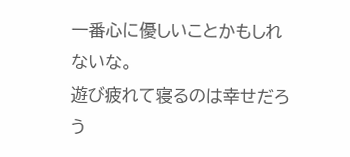一番心に優しいことかもしれないな。
遊び疲れて寝るのは幸せだろう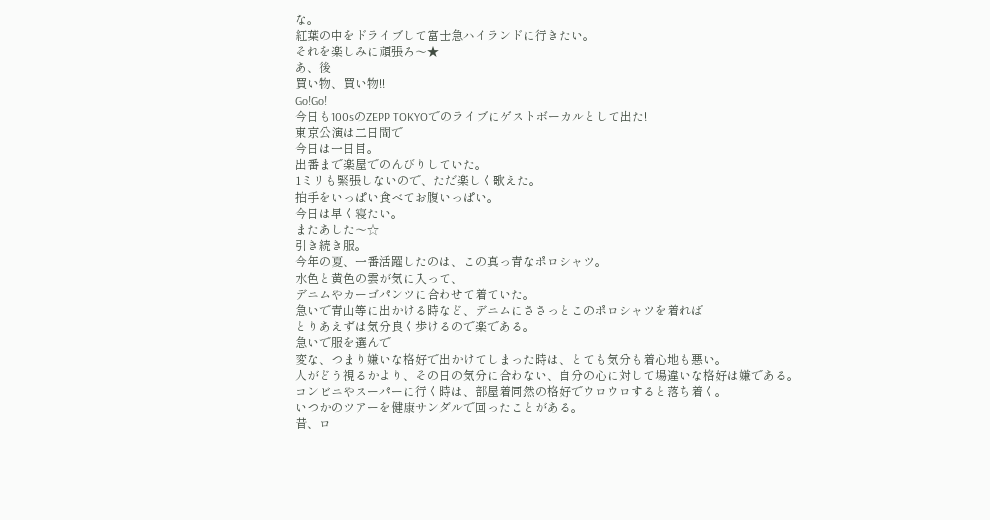な。
紅葉の中をドライブして富士急ハイランドに行きたい。
それを楽しみに頑張ろ〜★
あ、後
買い物、買い物!!
Go!Go!
今日も100sのZEPP TOKYOでのライブにゲストボーカルとして出た!
東京公演は二日間で
今日は一日目。
出番まで楽屋でのんびりしていた。
1ミリも緊張しないので、ただ楽しく歌えた。
拍手をいっぱい食べてお腹いっぱい。
今日は早く寝たい。
またあした〜☆
引き続き服。
今年の夏、一番活躍したのは、この真っ青なポロシャツ。
水色と黄色の雲が気に入って、
デニムやカーゴパンツに合わせて着ていた。
急いで青山等に出かける時など、デニムにささっとこのポロシャツを着れば
とりあえずは気分良く歩けるので楽である。
急いで服を選んで
変な、つまり嫌いな格好で出かけてしまった時は、とても気分も着心地も悪い。
人がどう視るかより、その日の気分に合わない、自分の心に対して場違いな格好は嫌である。
コンビニやスーパーに行く時は、部屋着同然の格好でウロウロすると落ち着く。
いつかのツアーを健康サンダルで回ったことがある。
昔、ロ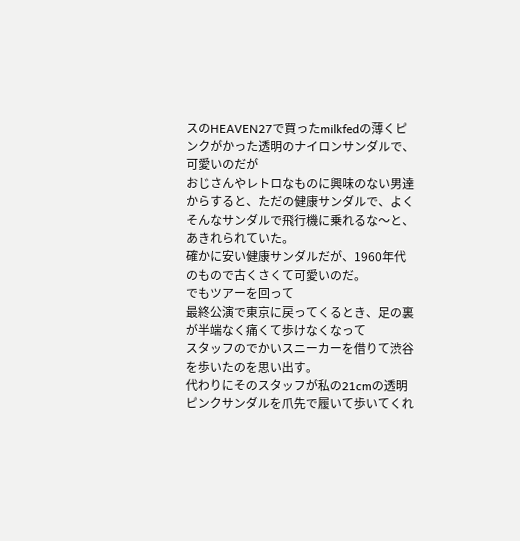スのHEAVEN27で買ったmilkfedの薄くピンクがかった透明のナイロンサンダルで、可愛いのだが
おじさんやレトロなものに興味のない男達からすると、ただの健康サンダルで、よくそんなサンダルで飛行機に乗れるな〜と、あきれられていた。
確かに安い健康サンダルだが、1960年代のもので古くさくて可愛いのだ。
でもツアーを回って
最終公演で東京に戻ってくるとき、足の裏が半端なく痛くて歩けなくなって
スタッフのでかいスニーカーを借りて渋谷を歩いたのを思い出す。
代わりにそのスタッフが私の21cmの透明ピンクサンダルを爪先で履いて歩いてくれ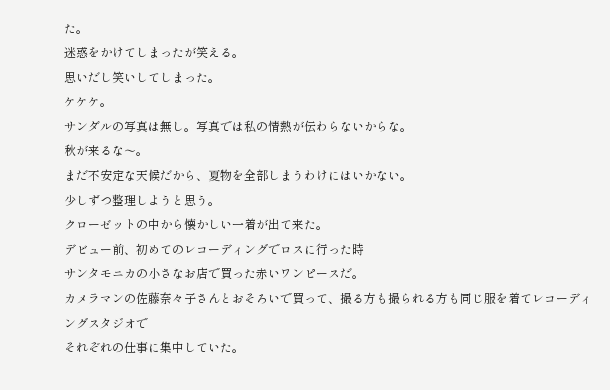た。
迷惑をかけてしまったが笑える。
思いだし笑いしてしまった。
ケケケ。
サンダルの写真は無し。写真では私の情熱が伝わらないからな。
秋が来るな〜。
まだ不安定な天候だから、夏物を全部しまうわけにはいかない。
少しずつ整理しようと思う。
クローゼットの中から懐かしい一着が出て来た。
デビュー前、初めてのレコーディングでロスに行った時
サンタモニカの小さなお店で買った赤いワンピースだ。
カメラマンの佐藤奈々子さんとおそろいで買って、撮る方も撮られる方も同じ服を着てレコーディングスタジオで
それぞれの仕事に集中していた。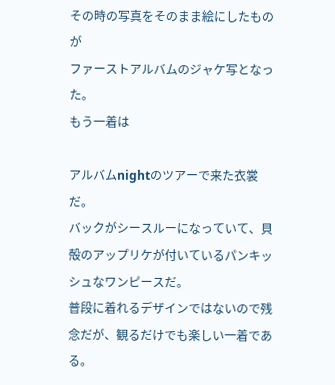その時の写真をそのまま絵にしたものが
ファーストアルバムのジャケ写となった。
もう一着は

アルバムnightのツアーで来た衣裳だ。
バックがシースルーになっていて、貝殻のアップリケが付いているパンキッシュなワンピースだ。
普段に着れるデザインではないので残念だが、観るだけでも楽しい一着である。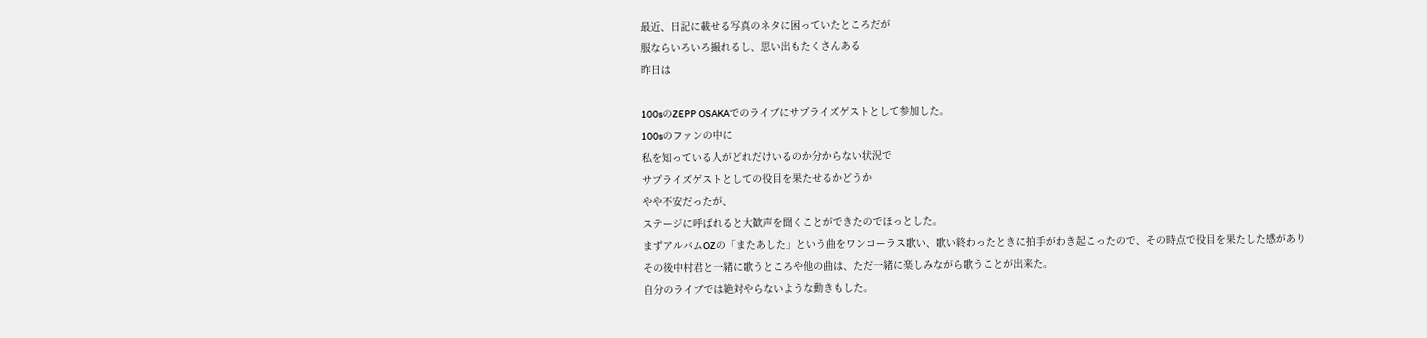最近、日記に載せる写真のネタに困っていたところだが
服ならいろいろ撮れるし、思い出もたくさんある
昨日は

100sのZEPP OSAKAでのライブにサプライズゲストとして参加した。
100sのファンの中に
私を知っている人がどれだけいるのか分からない状況で
サプライズゲストとしての役目を果たせるかどうか
やや不安だったが、
ステージに呼ばれると大歓声を聞くことができたのでほっとした。
まずアルバムOZの「またあした」という曲をワンコーラス歌い、歌い終わったときに拍手がわき起こったので、その時点で役目を果たした感があり
その後中村君と一緒に歌うところや他の曲は、ただ一緒に楽しみながら歌うことが出来た。
自分のライブでは絶対やらないような動きもした。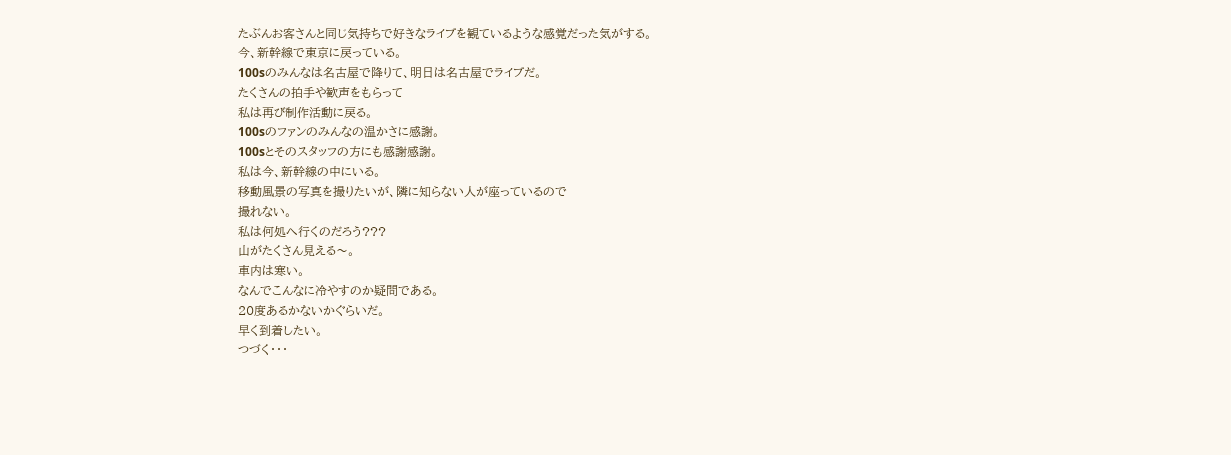たぶんお客さんと同じ気持ちで好きなライブを観ているような感覚だった気がする。
今、新幹線で東京に戻っている。
100sのみんなは名古屋で降りて、明日は名古屋でライブだ。
たくさんの拍手や歓声をもらって
私は再び制作活動に戻る。
100sのファンのみんなの温かさに感謝。
100sとそのスタッフの方にも感謝感謝。
私は今、新幹線の中にいる。
移動風景の写真を撮りたいが、隣に知らない人が座っているので
撮れない。
私は何処へ行くのだろう???
山がたくさん見える〜。
車内は寒い。
なんでこんなに冷やすのか疑問である。
20度あるかないかぐらいだ。
早く到着したい。
つづく・・・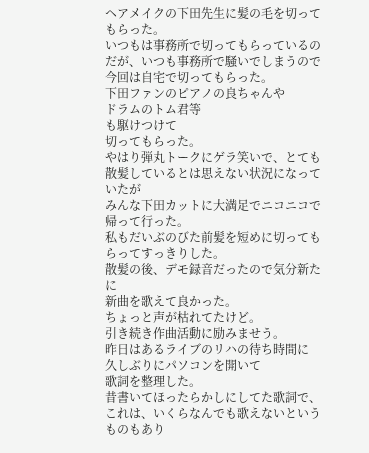ヘアメイクの下田先生に髪の毛を切ってもらった。
いつもは事務所で切ってもらっているのだが、いつも事務所で騒いでしまうので
今回は自宅で切ってもらった。
下田ファンのピアノの良ちゃんや
ドラムのトム君等
も駆けつけて
切ってもらった。
やはり弾丸トークにゲラ笑いで、とても散髪しているとは思えない状況になっていたが
みんな下田カットに大満足でニコニコで帰って行った。
私もだいぶのびた前髪を短めに切ってもらってすっきりした。
散髪の後、デモ録音だったので気分新たに
新曲を歌えて良かった。
ちょっと声が枯れてたけど。
引き続き作曲活動に励みませう。
昨日はあるライブのリハの待ち時間に
久しぶりにパソコンを開いて
歌詞を整理した。
昔書いてほったらかしにしてた歌詞で、
これは、いくらなんでも歌えないというものもあり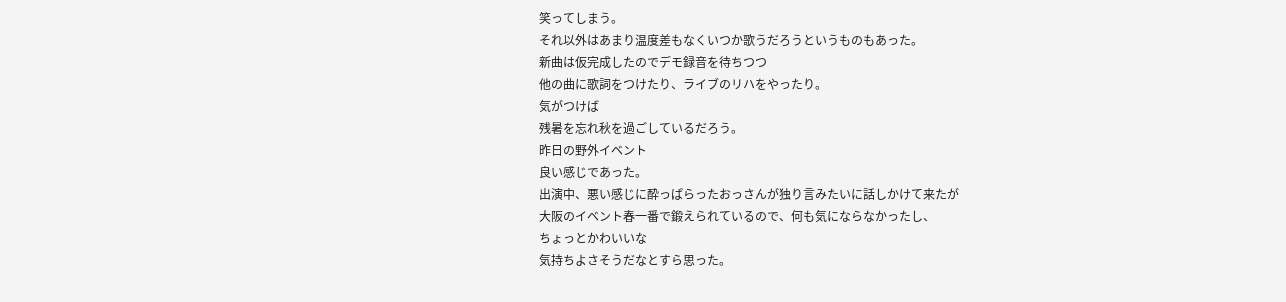笑ってしまう。
それ以外はあまり温度差もなくいつか歌うだろうというものもあった。
新曲は仮完成したのでデモ録音を待ちつつ
他の曲に歌詞をつけたり、ライブのリハをやったり。
気がつけば
残暑を忘れ秋を過ごしているだろう。
昨日の野外イベント
良い感じであった。
出演中、悪い感じに酔っぱらったおっさんが独り言みたいに話しかけて来たが
大阪のイベント春一番で鍛えられているので、何も気にならなかったし、
ちょっとかわいいな
気持ちよさそうだなとすら思った。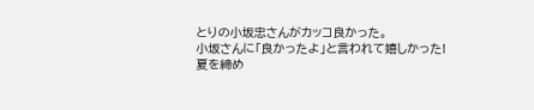とりの小坂忠さんがカッコ良かった。
小坂さんに「良かったよ」と言われて嬉しかった!
夏を締め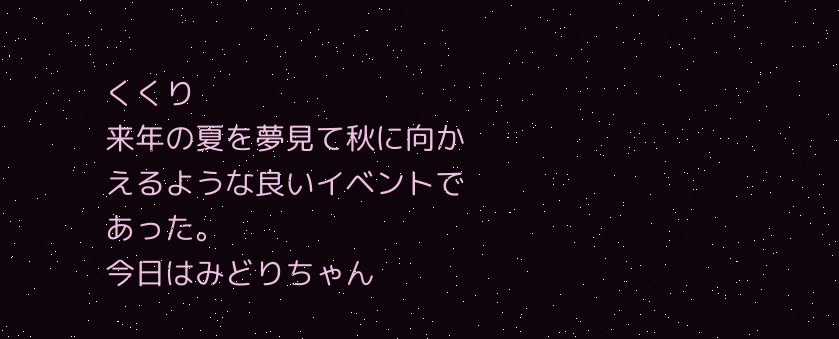くくり
来年の夏を夢見て秋に向かえるような良いイベントであった。
今日はみどりちゃん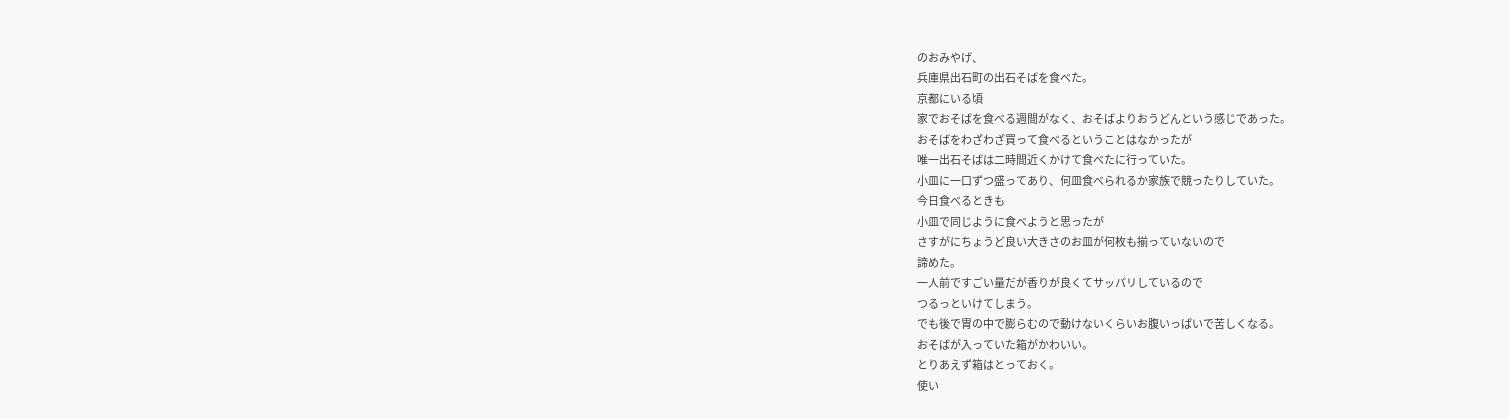のおみやげ、
兵庫県出石町の出石そばを食べた。
京都にいる頃
家でおそばを食べる週間がなく、おそばよりおうどんという感じであった。
おそばをわざわざ買って食べるということはなかったが
唯一出石そばは二時間近くかけて食べたに行っていた。
小皿に一口ずつ盛ってあり、何皿食べられるか家族で競ったりしていた。
今日食べるときも
小皿で同じように食べようと思ったが
さすがにちょうど良い大きさのお皿が何枚も揃っていないので
諦めた。
一人前ですごい量だが香りが良くてサッパリしているので
つるっといけてしまう。
でも後で胃の中で膨らむので動けないくらいお腹いっぱいで苦しくなる。
おそばが入っていた箱がかわいい。
とりあえず箱はとっておく。
使い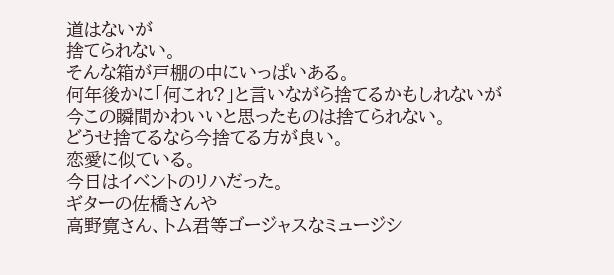道はないが
捨てられない。
そんな箱が戸棚の中にいっぱいある。
何年後かに「何これ?」と言いながら捨てるかもしれないが
今この瞬間かわいいと思ったものは捨てられない。
どうせ捨てるなら今捨てる方が良い。
恋愛に似ている。
今日はイベントのリハだった。
ギターの佐橋さんや
高野寛さん、トム君等ゴージャスなミュージシ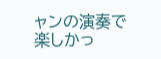ャンの演奏で
楽しかっ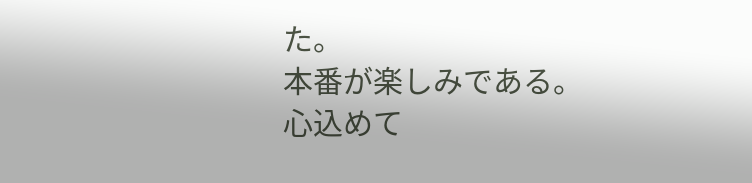た。
本番が楽しみである。
心込めて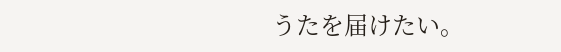うたを届けたい。